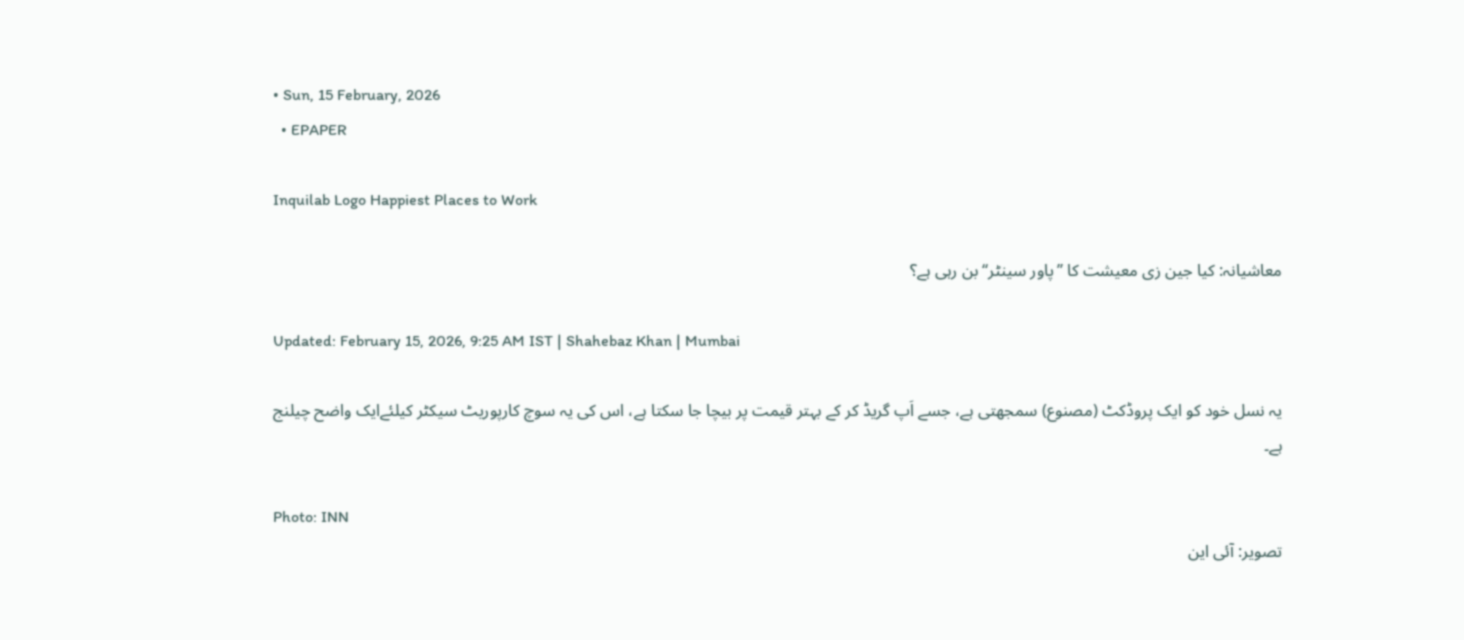• Sun, 15 February, 2026
  • EPAPER

Inquilab Logo Happiest Places to Work

معاشیانہ: کیا جین زی معیشت کا ’’پاور سینٹر‘‘ بن رہی ہے؟

Updated: February 15, 2026, 9:25 AM IST | Shahebaz Khan | Mumbai

یہ نسل خود کو ایک پروڈکٹ (مصنوع) سمجھتی ہے، جسے اَپ گریڈ کر کے بہتر قیمت پر بیچا جا سکتا ہے، اس کی یہ سوچ کارپوریٹ سیکٹر کیلئےایک واضح چیلنج ہے۔

Photo: INN
تصویر: آئی این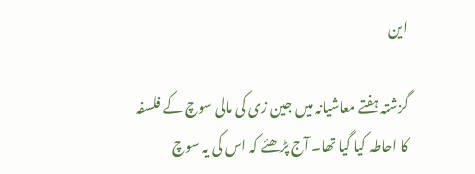این

گزشتہ ہفتے معاشیانہ میں جین زی کی مالی سوچ کے فلسفہ کا احاطہ کیا گیا تھا۔ آج پڑھئے کہ اس کی یہ سوچ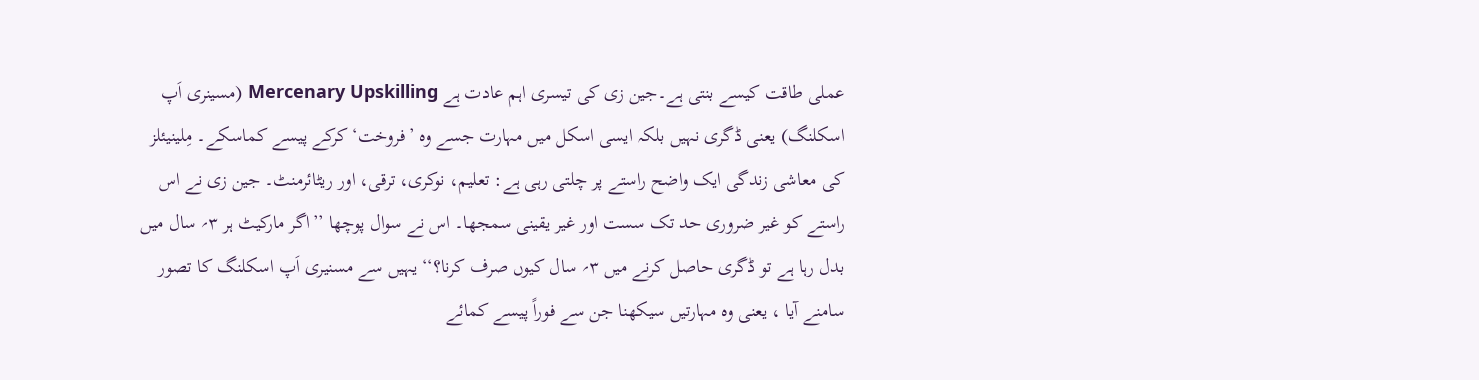عملی طاقت کیسے بنتی ہے۔جین زی کی تیسری اہم عادت ہے Mercenary Upskilling (مسینری اَپ اسکلنگ) یعنی ڈگری نہیں بلکہ ایسی اسکل میں مہارت جسے وہ ’فروخت‘ کرکے پیسے کماسکے۔ مِلینیئلز کی معاشی زندگی ایک واضح راستے پر چلتی رہی ہے: تعلیم، نوکری، ترقی، اور ریٹائرمنٹ۔ جین زی نے اس راستے کو غیر ضروری حد تک سست اور غیر یقینی سمجھا۔ اس نے سوال پوچھا ’’اگر مارکیٹ ہر ۳؍ سال میں بدل رہا ہے تو ڈگری حاصل کرنے میں ۳؍ سال کیوں صرف کرنا؟‘‘ یہیں سے مسنیری اَپ اسکلنگ کا تصور سامنے آیا ، یعنی وہ مہارتیں سیکھنا جن سے فوراً پیسے کمائے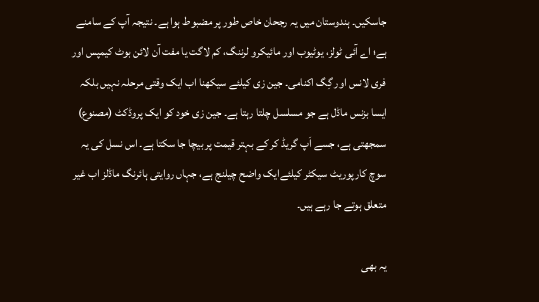جاسکیں۔ ہندوستان میں یہ رجحان خاص طور پر مضبوط ہوا ہے۔ نتیجہ آپ کے سامنے ہے؛ اے آئی ٹولز، یوٹیوب اور مائیکرو لرننگ، کم لاگت یا مفت آن لائن بوٹ کیمپس اور فری لانس اور گِگ اکنامی۔ جین زی کیلئے سیکھنا اب ایک وقتی مرحلہ نہیں بلکہ ایسا بزنس ماڈل ہے جو مسلسل چلتا رہتا ہے۔ جین زی خود کو ایک پروڈکٹ (مصنوع) سمجھتی ہے، جسے اَپ گریڈ کر کے بہتر قیمت پر بیچا جا سکتا ہے۔ اس نسل کی یہ سوچ کارپوریٹ سیکٹر کیلئےایک واضح چیلنج ہے، جہاں روایتی ہائرنگ ماڈلز اب غیر متعلق ہوتے جا رہے ہیں۔

یہ بھی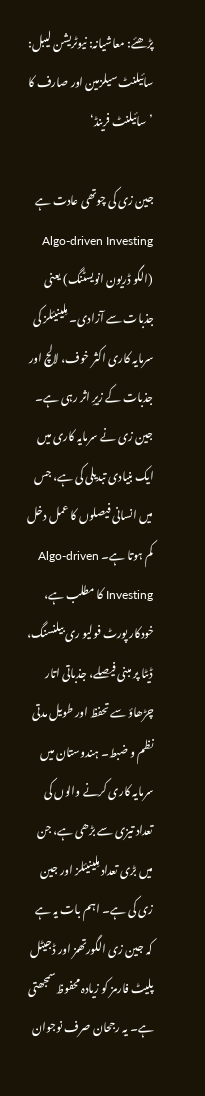پڑھئے: معاشیانہ: نیوٹریشن لیبل: سائیلنٹ سیلزمین اور صارف کا ’سائیلنٹ فرینڈ‘

جین زی کی چوتھی عادت ہے Algo-driven Investing (الگو ڈریون انویسٹنگ) یعنی جذبات سے آزادی۔ مِلینیئلز کی سرمایہ کاری اکثر خوف، لالچ اور جذبات کے زیرِ اثر رہی ہے۔ جین زی نے سرمایہ کاری میں ایک بنیادی تبدیلی کی ہے، جس میں انسانی فیصلوں کا عمل دخل کم ہوتا ہے۔ Algo-driven Investing کا مطلب ہے، خودکار پورٹ فولیو ری بیلنسنگ، ڈیٹا پر مبنی فیصلے، جذباتی اتار چڑھاؤ سے تحفظ اور طویل مدتی نظم و ضبط۔ ہندوستان میں سرمایہ کاری کرنے والوں کی تعداد تیزی سے بڑھی ہے، جن میں بڑی تعداد مِلینیئلز اور جین زی کی ہے۔ اہم بات یہ ہے کہ جین زی الگورتھمز اور ڈجیٹل پلیٹ فارمز کو زیادہ محفوظ سمجھتی ہے۔ یہ رجحان صرف نوجوان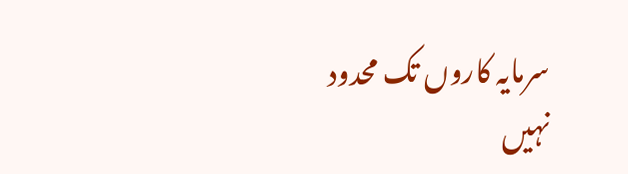سرمایہ کاروں تک محدود نہیں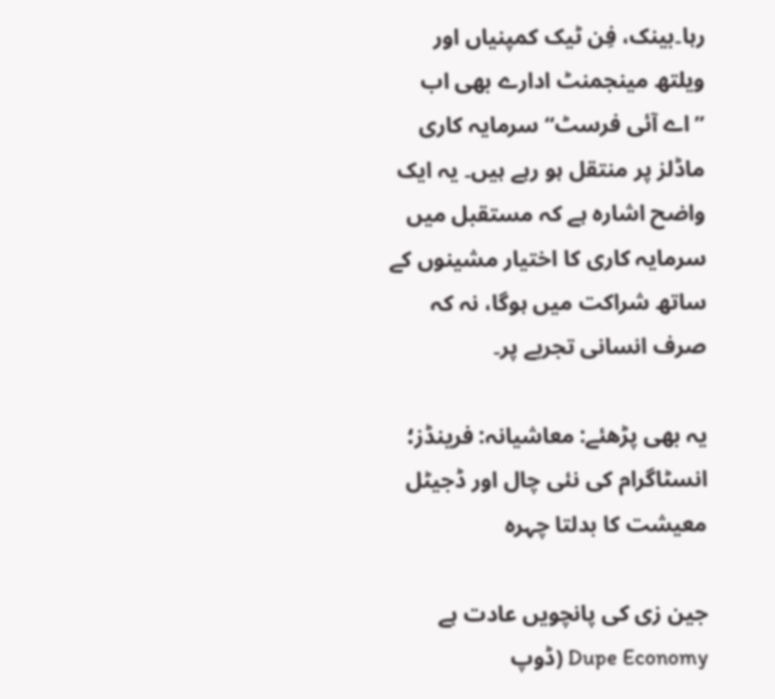رہا۔بینک، فِن ٹیک کمپنیاں اور ویلتھ مینجمنٹ ادارے بھی اب ’’اے آئی فرسٹ‘‘ سرمایہ کاری ماڈلز پر منتقل ہو رہے ہیں۔ یہ ایک واضح اشارہ ہے کہ مستقبل میں سرمایہ کاری کا اختیار مشینوں کے ساتھ شراکت میں ہوگا، نہ کہ صرف انسانی تجربے پر۔

یہ بھی پڑھئے: معاشیانہ: فرینڈز؛ انسٹاگرام کی نئی چال اور ڈجیٹل معیشت کا بدلتا چہرہ

جین زی کی پانچویں عادت ہے Dupe Economy (ڈوپ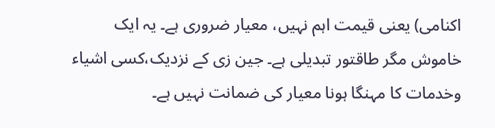اکنامی) یعنی قیمت اہم نہیں، معیار ضروری ہے۔ یہ ایک خاموش مگر طاقتور تبدیلی ہے۔ جین زی کے نزدیک،کسی اشیاء وخدمات کا مہنگا ہونا معیار کی ضمانت نہیں ہے۔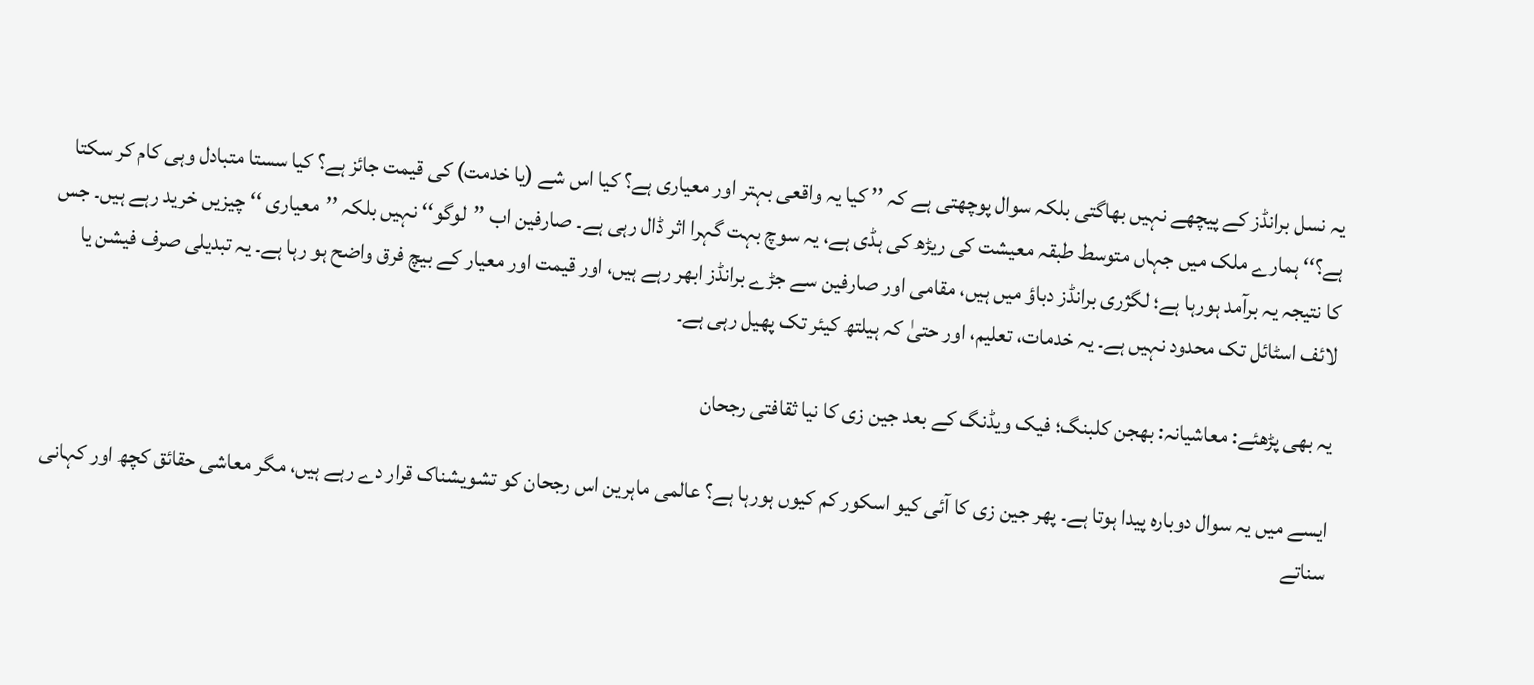یہ نسل برانڈز کے پیچھے نہیں بھاگتی بلکہ سوال پوچھتی ہے کہ ’’ کیا یہ واقعی بہتر اور معیاری ہے؟ کیا اس شے (یا خدمت) کی قیمت جائز ہے؟ کیا سستا متبادل وہی کام کر سکتا ہے؟‘‘ ہمارے ملک میں جہاں متوسط طبقہ معیشت کی ریڑھ کی ہڈی ہے، یہ سوچ بہت گہرا اثر ڈال رہی ہے۔ صارفین اب ’’لوگو‘‘ نہیں بلکہ ’’معیاری ‘‘ چیزیں خرید رہے ہیں۔ جس کا نتیجہ یہ برآمد ہورہا ہے؛ لگژری برانڈز دباؤ میں ہیں، مقامی اور صارفین سے جڑے برانڈز ابھر رہے ہیں، اور قیمت اور معیار کے بیچ فرق واضح ہو رہا ہے۔ یہ تبدیلی صرف فیشن یا لائف اسٹائل تک محدود نہیں ہے۔ یہ خدمات، تعلیم، اور حتیٰ کہ ہیلتھ کیئر تک پھیل رہی ہے۔

یہ بھی پڑھئے: معاشیانہ: بھجن کلبنگ؛ فیک ویڈنگ کے بعد جین زی کا نیا ثقافتی رجحان

ایسے میں یہ سوال دوبارہ پیدا ہوتا ہے۔ پھر جین زی کا آئی کیو اسکور کم کیوں ہورہا ہے؟ عالمی ماہرین اس رجحان کو تشویشناک قرار دے رہے ہیں، مگر معاشی حقائق کچھ اور کہانی سناتے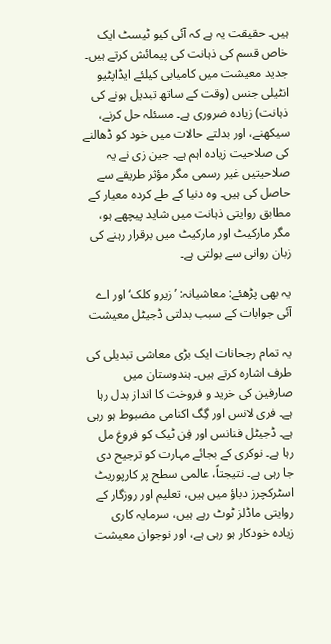ہیں۔ حقیقت یہ ہے کہ آئی کیو ٹیسٹ ایک خاص قسم کی ذہانت کی پیمائش کرتے ہیں۔ جدید معیشت میں کامیابی کیلئے ایڈاپٹیو انٹیلی جنس (وقت کے ساتھ تبدیل ہونے کی ذہانت) زیادہ ضروری ہے۔ مسئلہ حل کرنے، سیکھنے، اور بدلتے حالات میں خود کو ڈھالنے کی صلاحیت زیادہ اہم ہے۔ جین زی نے یہ صلاحیتیں غیر رسمی مگر مؤثر طریقے سے حاصل کی ہیں۔ وہ دنیا کے طے کردہ معیار کے مطابق روایتی ذہانت میں شاید پیچھے ہو، مگر مارکیٹ اور مارکیٹ میں برقرار رہنے کی زبان روانی سے بولتی ہے۔

یہ بھی پڑھئے: معاشیانہ: ’زیرو کلک‘ اور اے آئی جوابات کے سبب بدلتی ڈجیٹل معیشت

یہ تمام رجحانات ایک بڑی معاشی تبدیلی کی طرف اشارہ کرتے ہیں۔ ہندوستان میں صارفین کی خرید و فروخت کا انداز بدل رہا ہے۔ فری لانس اور گِگ اکنامی مضبوط ہو رہی ہے۔ ڈجیٹل فنانس اور فِن ٹیک کو فروغ مل رہا ہے۔ نوکری کے بجائے مہارت کو ترجیح دی جا رہی ہے۔ نتیجتاً، عالمی سطح پر کارپوریٹ اسٹرکچرز دباؤ میں ہیں، تعلیم اور روزگار کے روایتی ماڈلز ٹوٹ رہے ہیں، سرمایہ کاری زیادہ خودکار ہو رہی ہے، اور نوجوان معیشت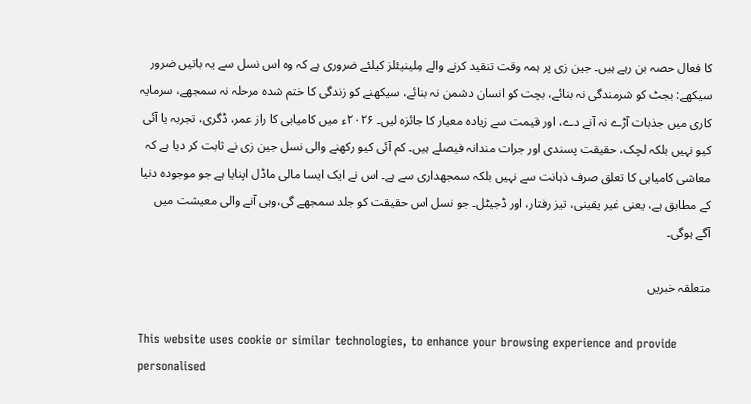کا فعال حصہ بن رہے ہیں۔ جین زی پر ہمہ وقت تنقید کرنے والے مِلینیئلز کیلئے ضروری ہے کہ وہ اس نسل سے یہ باتیں ضرور سیکھے: بجٹ کو شرمندگی نہ بنائے، بچت کو انسان دشمن نہ بنائے، سیکھنے کو زندگی کا ختم شدہ مرحلہ نہ سمجھے، سرمایہ کاری میں جذبات آڑے نہ آنے دے، اور قیمت سے زیادہ معیار کا جائزہ لیں۔ ۲۰۲۶ء میں کامیابی کا راز عمر، ڈگری، تجربہ یا آئی کیو نہیں بلکہ لچک، حقیقت پسندی اور جرات مندانہ فیصلے ہیں۔ کم آئی کیو رکھنے والی نسل جین زی نے ثابت کر دیا ہے کہ معاشی کامیابی کا تعلق صرف ذہانت سے نہیں بلکہ سمجھداری سے ہے۔ اس نے ایک ایسا مالی ماڈل اپنایا ہے جو موجودہ دنیا کے مطابق ہے، یعنی غیر یقینی، تیز رفتار، اور ڈجیٹل۔ جو نسل اس حقیقت کو جلد سمجھے گی،وہی آنے والی معیشت میں آگے ہوگی۔

متعلقہ خبریں

This website uses cookie or similar technologies, to enhance your browsing experience and provide personalised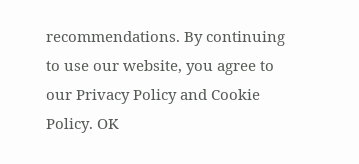recommendations. By continuing to use our website, you agree to our Privacy Policy and Cookie Policy. OK